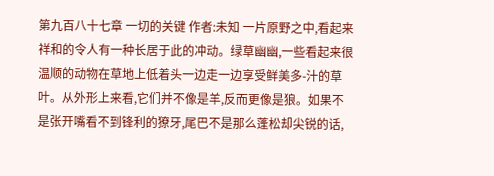第九百八十七章 一切的关键 作者:未知 一片原野之中,看起来祥和的令人有一种长居于此的冲动。绿草幽幽,一些看起来很温顺的动物在草地上低着头一边走一边享受鲜美多-汁的草叶。从外形上来看,它们并不像是羊,反而更像是狼。如果不是张开嘴看不到锋利的獠牙,尾巴不是那么蓬松却尖锐的话,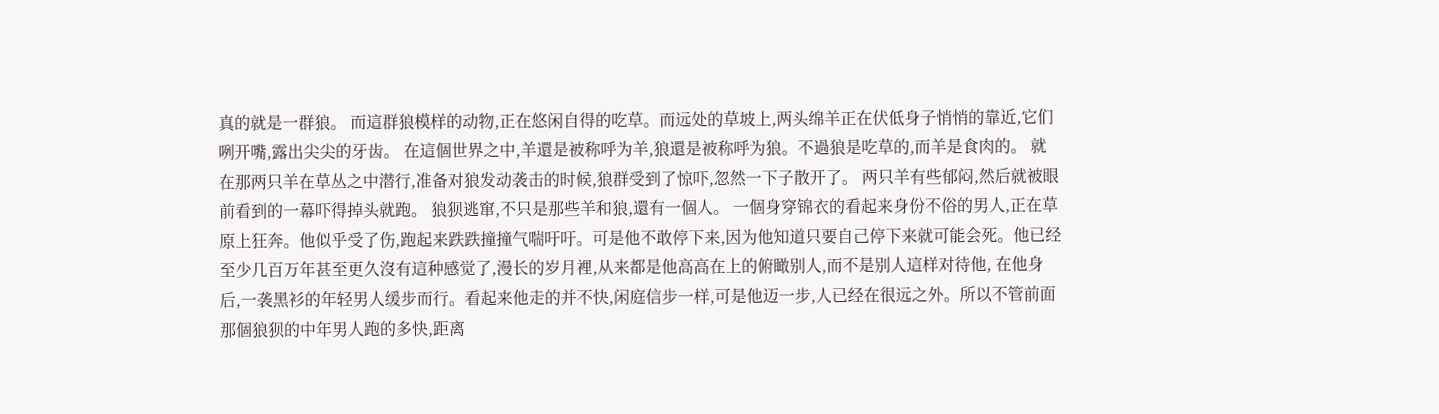真的就是一群狼。 而這群狼模样的动物,正在悠闲自得的吃草。而远处的草坡上,两头绵羊正在伏低身子悄悄的靠近,它们咧开嘴,露出尖尖的牙齿。 在這個世界之中,羊還是被称呼为羊,狼還是被称呼为狼。不過狼是吃草的,而羊是食肉的。 就在那两只羊在草丛之中潜行,准备对狼发动袭击的时候,狼群受到了惊吓,忽然一下子散开了。 两只羊有些郁闷,然后就被眼前看到的一幕吓得掉头就跑。 狼狈逃窜,不只是那些羊和狼,還有一個人。 一個身穿锦衣的看起来身份不俗的男人,正在草原上狂奔。他似乎受了伤,跑起来跌跌撞撞气喘吁吁。可是他不敢停下来,因为他知道只要自己停下来就可能会死。他已经至少几百万年甚至更久沒有這种感觉了,漫长的岁月裡,从来都是他高高在上的俯瞰别人,而不是别人這样对待他, 在他身后,一袭黑衫的年轻男人缓步而行。看起来他走的并不快,闲庭信步一样,可是他迈一步,人已经在很远之外。所以不管前面那個狼狈的中年男人跑的多快,距离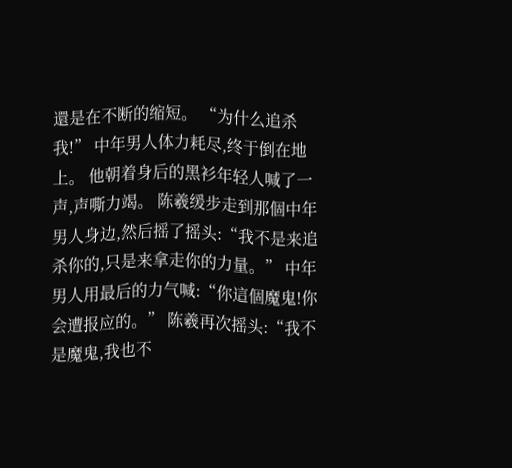還是在不断的缩短。 “为什么追杀我!” 中年男人体力耗尽,终于倒在地上。 他朝着身后的黑衫年轻人喊了一声,声嘶力竭。 陈羲缓步走到那個中年男人身边,然后摇了摇头:“我不是来追杀你的,只是来拿走你的力量。” 中年男人用最后的力气喊:“你這個魔鬼!你会遭报应的。” 陈羲再次摇头:“我不是魔鬼,我也不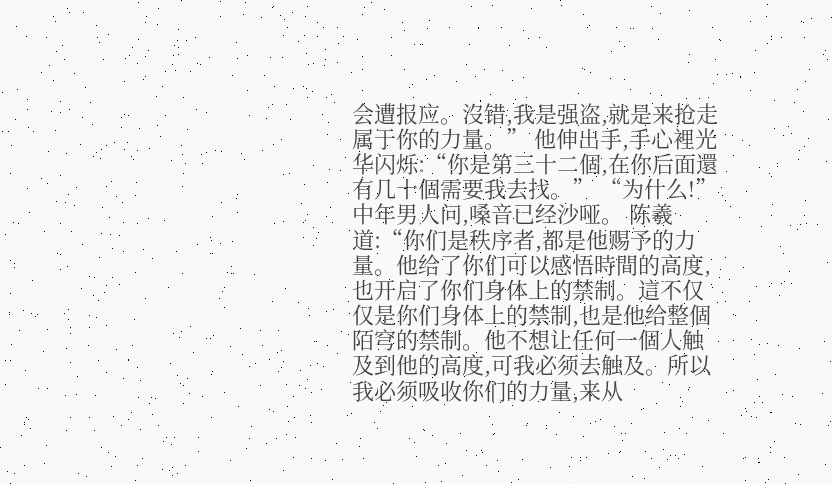会遭报应。沒错,我是强盗,就是来抢走属于你的力量。” 他伸出手,手心裡光华闪烁:“你是第三十二個,在你后面還有几十個需要我去找。” “为什么!” 中年男人问,嗓音已经沙哑。 陈羲道:“你们是秩序者,都是他赐予的力量。他给了你们可以感悟時間的高度,也开启了你们身体上的禁制。這不仅仅是你们身体上的禁制,也是他给整個陌穹的禁制。他不想让任何一個人触及到他的高度,可我必须去触及。所以我必须吸收你们的力量,来从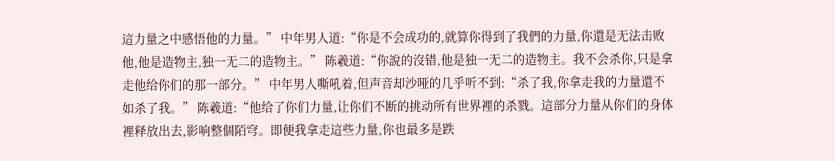這力量之中感悟他的力量。” 中年男人道:“你是不会成功的,就算你得到了我們的力量,你還是无法击败他,他是造物主,独一无二的造物主。” 陈羲道:“你說的沒错,他是独一无二的造物主。我不会杀你,只是拿走他给你们的那一部分。” 中年男人嘶吼着,但声音却沙哑的几乎听不到:“杀了我,你拿走我的力量還不如杀了我。” 陈羲道:“他给了你们力量,让你们不断的挑动所有世界裡的杀戮。這部分力量从你们的身体裡释放出去,影响整個陌穹。即便我拿走這些力量,你也最多是跌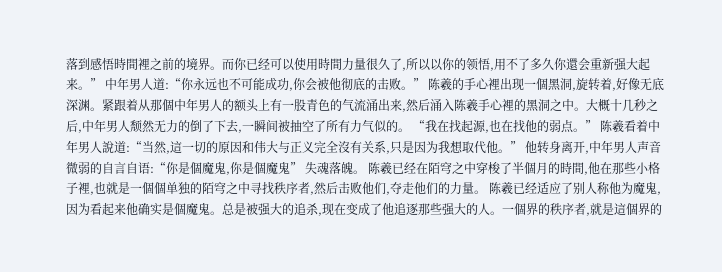落到感悟時間裡之前的境界。而你已经可以使用時間力量很久了,所以以你的领悟,用不了多久你還会重新强大起来。” 中年男人道:“你永远也不可能成功,你会被他彻底的击败。” 陈羲的手心裡出现一個黑洞,旋转着,好像无底深渊。紧跟着从那個中年男人的额头上有一股青色的气流涌出来,然后涌入陈羲手心裡的黑洞之中。大概十几秒之后,中年男人颓然无力的倒了下去,一瞬间被抽空了所有力气似的。 “我在找起源,也在找他的弱点。” 陈羲看着中年男人說道:“当然,這一切的原因和伟大与正义完全沒有关系,只是因为我想取代他。” 他转身离开,中年男人声音微弱的自言自语:“你是個魔鬼,你是個魔鬼” 失魂落魄。 陈羲已经在陌穹之中穿梭了半個月的時間,他在那些小格子裡,也就是一個個单独的陌穹之中寻找秩序者,然后击败他们,夺走他们的力量。 陈羲已经适应了别人称他为魔鬼,因为看起来他确实是個魔鬼。总是被强大的追杀,现在变成了他追逐那些强大的人。一個界的秩序者,就是這個界的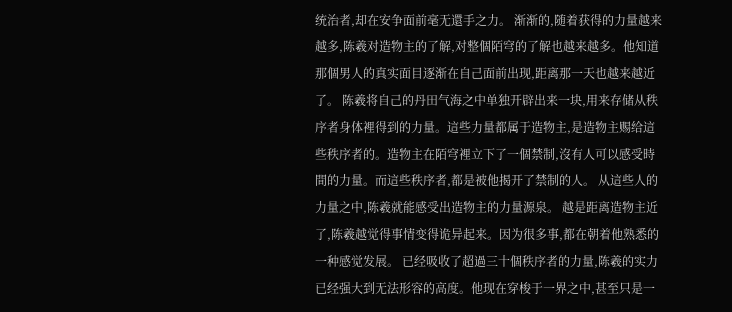统治者,却在安争面前毫无還手之力。 渐渐的,随着获得的力量越来越多,陈羲对造物主的了解,对整個陌穹的了解也越来越多。他知道那個男人的真实面目逐渐在自己面前出现,距离那一天也越来越近了。 陈羲将自己的丹田气海之中单独开辟出来一块,用来存储从秩序者身体裡得到的力量。這些力量都属于造物主,是造物主赐给這些秩序者的。造物主在陌穹裡立下了一個禁制,沒有人可以感受時間的力量。而這些秩序者,都是被他揭开了禁制的人。 从這些人的力量之中,陈羲就能感受出造物主的力量源泉。 越是距离造物主近了,陈羲越觉得事情变得诡异起来。因为很多事,都在朝着他熟悉的一种感觉发展。 已经吸收了超過三十個秩序者的力量,陈羲的实力已经强大到无法形容的高度。他现在穿梭于一界之中,甚至只是一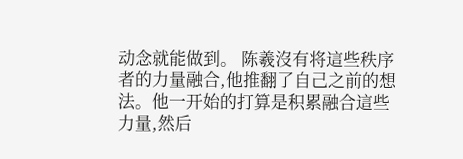动念就能做到。 陈羲沒有将這些秩序者的力量融合,他推翻了自己之前的想法。他一开始的打算是积累融合這些力量,然后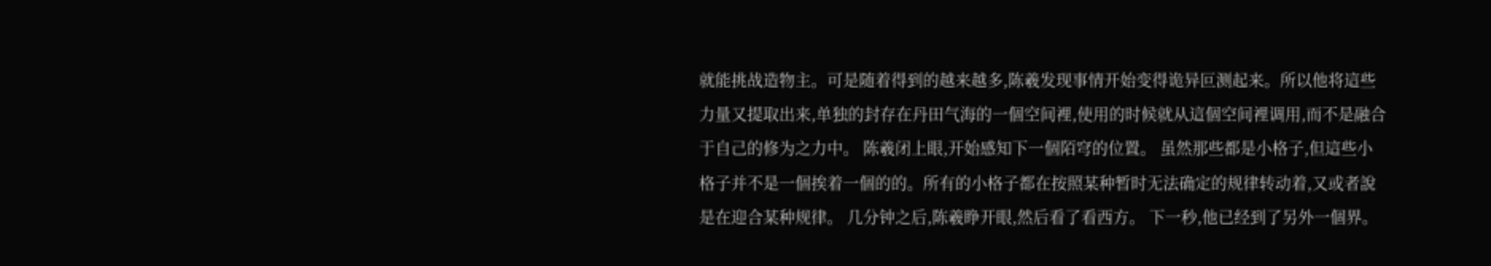就能挑战造物主。可是随着得到的越来越多,陈羲发现事情开始变得诡异叵测起来。所以他将這些力量又提取出来,单独的封存在丹田气海的一個空间裡,使用的时候就从這個空间裡调用,而不是融合于自己的修为之力中。 陈羲闭上眼,开始感知下一個陌穹的位置。 虽然那些都是小格子,但這些小格子并不是一個挨着一個的的。所有的小格子都在按照某种暂时无法确定的规律转动着,又或者說是在迎合某种规律。 几分钟之后,陈羲睁开眼,然后看了看西方。 下一秒,他已经到了另外一個界。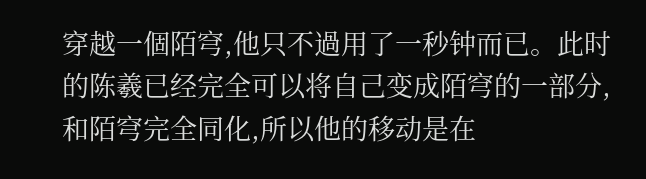穿越一個陌穹,他只不過用了一秒钟而已。此时的陈羲已经完全可以将自己变成陌穹的一部分,和陌穹完全同化,所以他的移动是在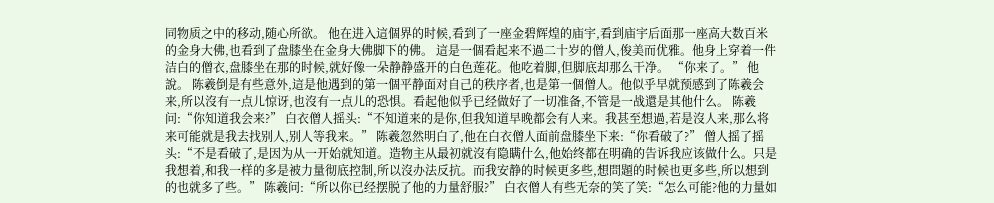同物质之中的移动,随心所欲。 他在进入這個界的时候,看到了一座金碧辉煌的庙宇,看到庙宇后面那一座高大数百米的金身大佛,也看到了盘膝坐在金身大佛脚下的佛。 這是一個看起来不過二十岁的僧人,俊美而优雅。他身上穿着一件洁白的僧衣,盘膝坐在那的时候,就好像一朵静静盛开的白色莲花。他吃着脚,但脚底却那么干净。 “你来了。” 他說。 陈羲倒是有些意外,這是他遇到的第一個平静面对自己的秩序者,也是第一個僧人。他似乎早就预感到了陈羲会来,所以沒有一点儿惊讶,也沒有一点儿的恐惧。看起他似乎已经做好了一切准备,不管是一战還是其他什么。 陈羲问:“你知道我会来?” 白衣僧人摇头:“不知道来的是你,但我知道早晚都会有人来。我甚至想過,若是沒人来,那么将来可能就是我去找别人,别人等我来。” 陈羲忽然明白了,他在白衣僧人面前盘膝坐下来:“你看破了?” 僧人摇了摇头:“不是看破了,是因为从一开始就知道。造物主从最初就沒有隐瞒什么,他始终都在明确的告诉我应该做什么。只是我想着,和我一样的多是被力量彻底控制,所以沒办法反抗。而我安静的时候更多些,想問題的时候也更多些,所以想到的也就多了些。” 陈羲问:“所以你已经摆脱了他的力量舒服?” 白衣僧人有些无奈的笑了笑:“怎么可能?他的力量如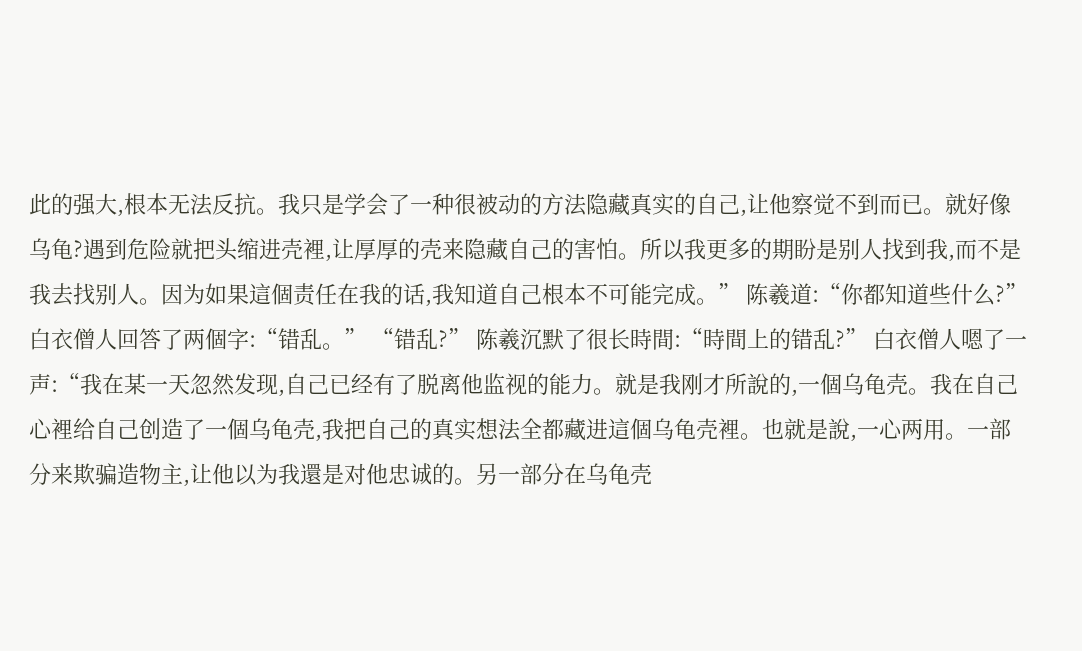此的强大,根本无法反抗。我只是学会了一种很被动的方法隐藏真实的自己,让他察觉不到而已。就好像乌龟?遇到危险就把头缩进壳裡,让厚厚的壳来隐藏自己的害怕。所以我更多的期盼是别人找到我,而不是我去找别人。因为如果這個责任在我的话,我知道自己根本不可能完成。” 陈羲道:“你都知道些什么?” 白衣僧人回答了两個字:“错乱。” “错乱?” 陈羲沉默了很长時間:“時間上的错乱?” 白衣僧人嗯了一声:“我在某一天忽然发现,自己已经有了脱离他监视的能力。就是我刚才所說的,一個乌龟壳。我在自己心裡给自己创造了一個乌龟壳,我把自己的真实想法全都藏进這個乌龟壳裡。也就是說,一心两用。一部分来欺骗造物主,让他以为我還是对他忠诚的。另一部分在乌龟壳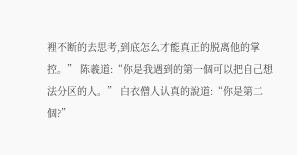裡不断的去思考,到底怎么才能真正的脱离他的掌控。” 陈羲道:“你是我遇到的第一個可以把自己想法分区的人。” 白衣僧人认真的說道:“你是第二個?”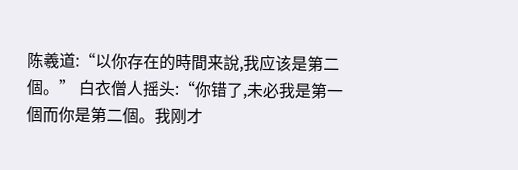陈羲道:“以你存在的時間来說,我应该是第二個。” 白衣僧人摇头:“你错了,未必我是第一個而你是第二個。我刚才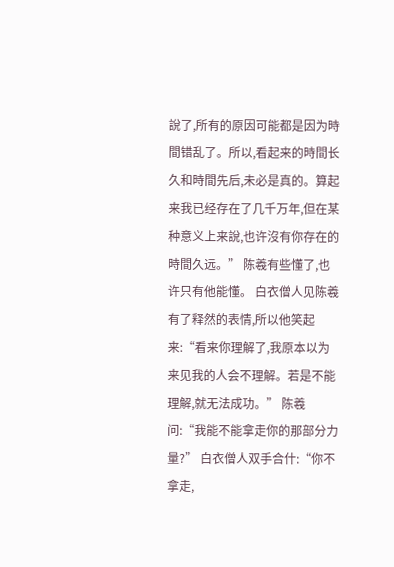說了,所有的原因可能都是因为時間错乱了。所以,看起来的時間长久和時間先后,未必是真的。算起来我已经存在了几千万年,但在某种意义上来說,也许沒有你存在的時間久远。” 陈羲有些懂了,也许只有他能懂。 白衣僧人见陈羲有了释然的表情,所以他笑起来:“看来你理解了,我原本以为来见我的人会不理解。若是不能理解,就无法成功。” 陈羲问:“我能不能拿走你的那部分力量?” 白衣僧人双手合什:“你不拿走,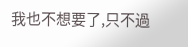我也不想要了,只不過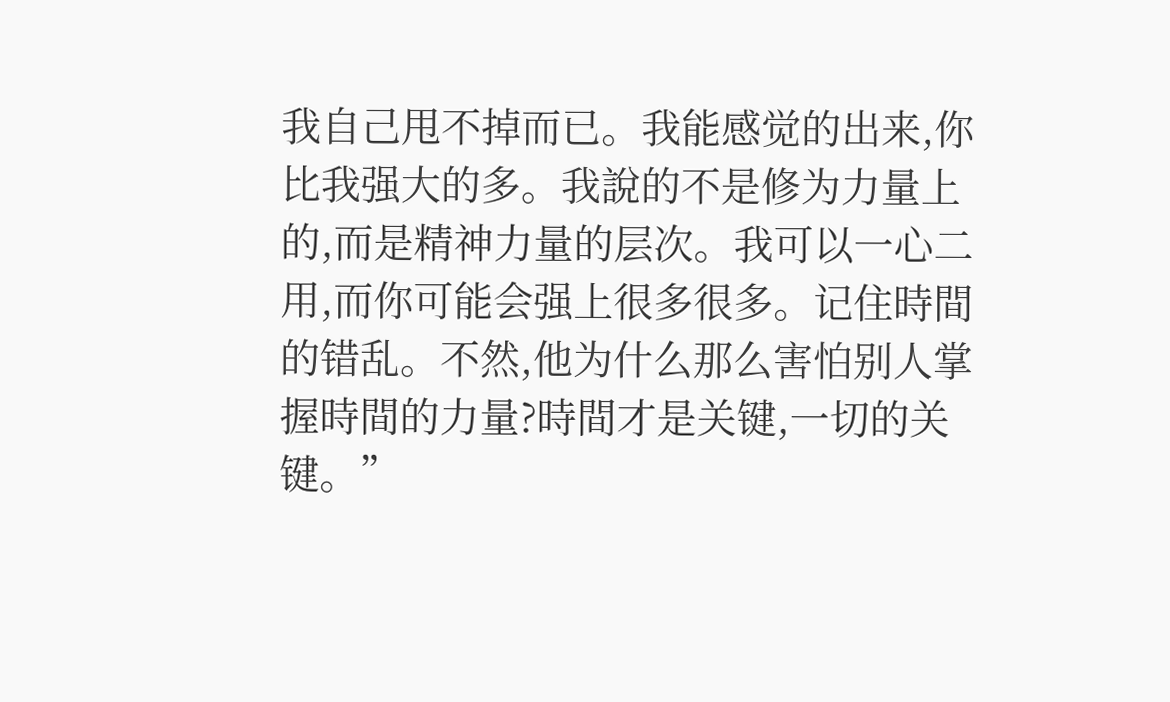我自己甩不掉而已。我能感觉的出来,你比我强大的多。我說的不是修为力量上的,而是精神力量的层次。我可以一心二用,而你可能会强上很多很多。记住時間的错乱。不然,他为什么那么害怕别人掌握時間的力量?時間才是关键,一切的关键。”